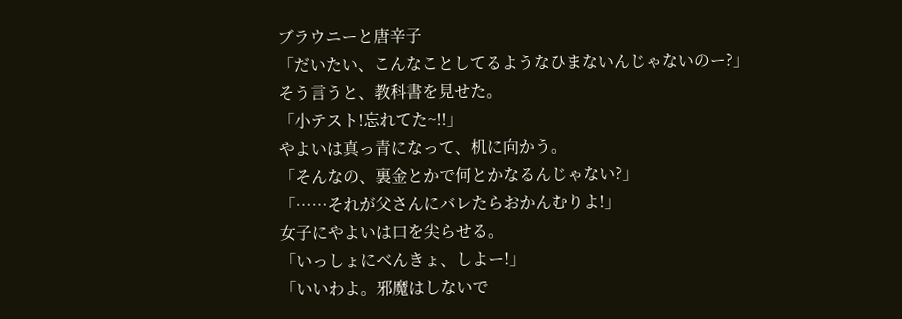ブラウニーと唐辛子
「だいたい、こんなことしてるようなひまないんじゃないのー?」
そう言うと、教科書を見せた。
「小テスト!忘れてた~!!」
やよいは真っ青になって、机に向かう。
「そんなの、裏金とかで何とかなるんじゃない?」
「……それが父さんにバレたらおかんむりよ!」
女子にやよいは口を尖らせる。
「いっしょにべんきょ、しよー!」
「いいわよ。邪魔はしないで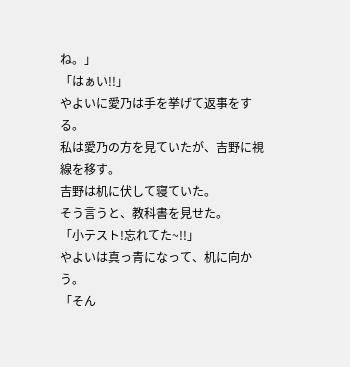ね。」
「はぁい!!」
やよいに愛乃は手を挙げて返事をする。
私は愛乃の方を見ていたが、吉野に視線を移す。
吉野は机に伏して寝ていた。
そう言うと、教科書を見せた。
「小テスト!忘れてた~!!」
やよいは真っ青になって、机に向かう。
「そん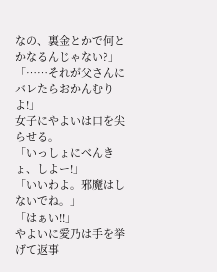なの、裏金とかで何とかなるんじゃない?」
「……それが父さんにバレたらおかんむりよ!」
女子にやよいは口を尖らせる。
「いっしょにべんきょ、しよー!」
「いいわよ。邪魔はしないでね。」
「はぁい!!」
やよいに愛乃は手を挙げて返事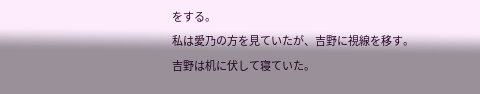をする。
私は愛乃の方を見ていたが、吉野に視線を移す。
吉野は机に伏して寝ていた。